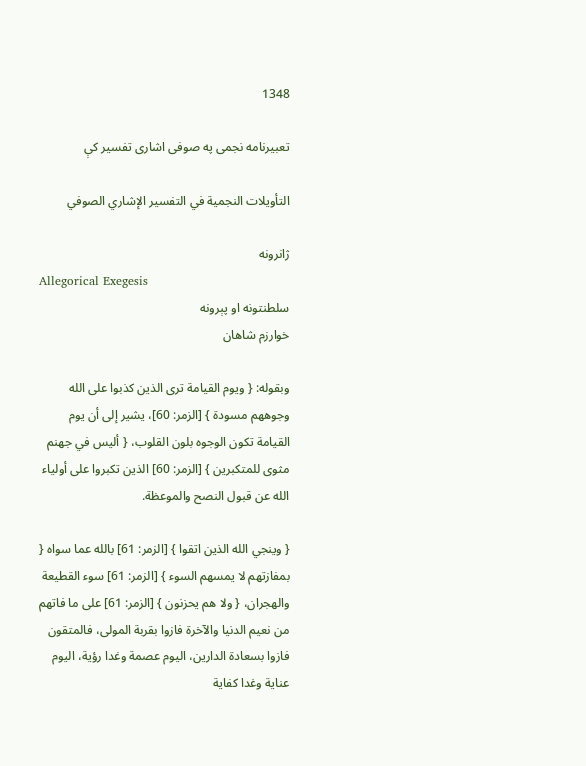1348

تعبیرنامه نجمی په صوفی اشاری تفسیر کې

التأويلات النجمية في التفسير الإشاري الصوفي

ژانرونه
Allegorical Exegesis
سلطنتونه او پېرونه
خوارزم شاهان

وبقوله: { ويوم القيامة ترى الذين كذبوا على الله وجوههم مسودة } [الزمر: 60]، يشير إلى أن يوم القيامة تكون الوجوه بلون القلوب، { أليس في جهنم مثوى للمتكبرين } [الزمر: 60] الذين تكبروا على أولياء الله عن قبول النصح والموعظة.

{ وينجي الله الذين اتقوا } [الزمر: 61] بالله عما سواه { بمفازتهم لا يمسهم السوء } [الزمر: 61] سوء القطيعة والهجران، { ولا هم يحزنون } [الزمر: 61] على ما فاتهم من نعيم الدنيا والآخرة فازوا بقربة المولى، فالمتقون فازوا بسعادة الدارين، اليوم عصمة وغدا رؤية، اليوم عناية وغدا كفاية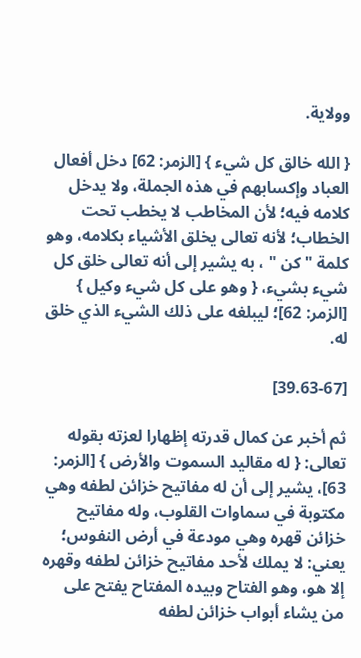وولاية.

{ الله خالق كل شيء } [الزمر: 62] دخل أفعال العباد وإكسابهم في هذه الجملة، ولا يدخل كلامه فيه؛ لأن المخاطب لا يخطب تحت الخطاب؛ لأنه تعالى يخلق الأشياء بكلامه، وهو كلمة " كن " ، به يشير إلى أنه تعالى خلق كل شيء بشيء، { وهو على كل شيء وكيل } [الزمر: 62]؛ ليبلغه على ذلك الشيء الذي خلق له.

[39.63-67]

ثم أخبر عن كمال قدرته إظهارا لعزته بقوله تعالى: { له مقاليد السموت والأرض } [الزمر: 63]، يشير إلى أن له مفاتيح خزائن لطفه وهي مكتوبة في سماوات القلوب، وله مفاتيح خزائن قهره وهي مودعة في أرض النفوس؛ يعني: لا يملك لأحد مفاتيح خزائن لطفه وقهره إلا هو، وهو الفتاح وبيده المفتاح يفتح على من يشاء أبواب خزائن لطفه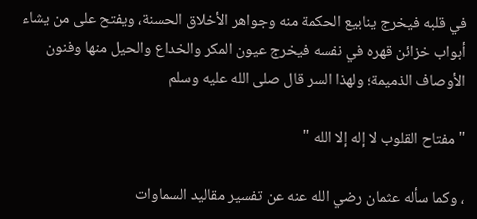في قلبه فيخرج ينابيع الحكمة منه وجواهر الأخلاق الحسنة، ويفتح على من يشاء أبواب خزائن قهره في نفسه فيخرج عيون المكر والخداع والحيل منها وفنون الأوصاف الذميمة؛ ولهذا السر قال صلى الله عليه وسلم

" مفتاح القلوب لا إله إلا الله "

، وكما سأله عثمان رضي الله عنه عن تفسير مقاليد السماوات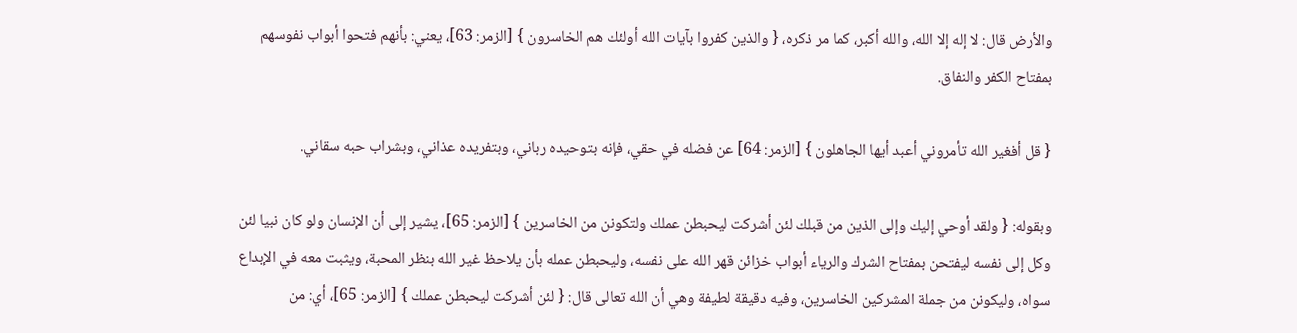والأرض قال: لا إله إلا الله، والله أكبر، كما مر ذكره، { والذين كفروا بآيات الله أولئك هم الخاسرون } [الزمر: 63]، يعني: بأنهم فتحوا أبواب نفوسهم بمفتاح الكفر والنفاق.

{ قل أفغير الله تأمروني أعبد أيها الجاهلون } [الزمر: 64] عن فضله في حقي، فإنه بتوحيده رباني، وبتفريده عذاني، وبشراب حبه سقاني.

وبقوله: { ولقد أوحي إليك وإلى الذين من قبلك لئن أشركت ليحبطن عملك ولتكونن من الخاسرين } [الزمر: 65]، يشير إلى أن الإنسان ولو كان نبيا لئن وكل إلى نفسه ليفتحن بمفتاح الشرك والرياء أبواب خزائن قهر الله على نفسه، وليحبطن عمله بأن يلاحظ غير الله بنظر المحبة، ويثبت معه في الإبداع سواه، وليكونن من جملة المشركين الخاسرين، وفيه دقيقة لطيفة وهي أن الله تعالى قال: { لئن أشركت ليحبطن عملك } [الزمر: 65]، أي: من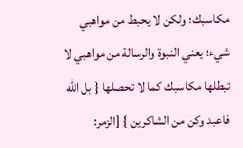مكاسبك؛ ولكن لا يحبط من مواهبي شيء؛ يعني النبوة والرسالة من مواهبي لا تبطلها مكاسبك كما لا تحصلها { بل الله فاعبد وكن من الشاكرين } [الزمر: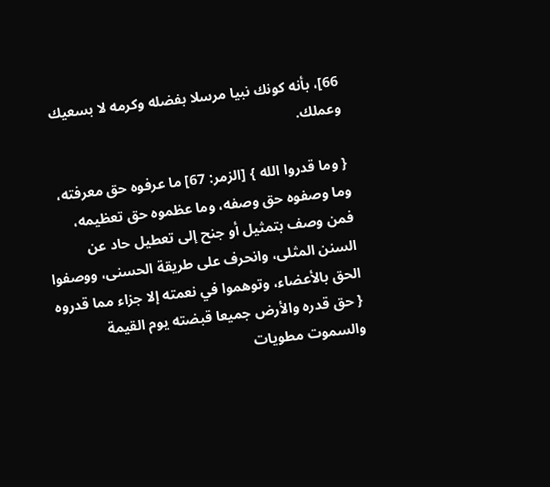66]، بأنه كونك نبيا مرسلا بفضله وكرمه لا بسعيك وعملك.

{ وما قدروا الله } [الزمر: 67] ما عرفوه حق معرفته، وما وصفوه حق وصفه، وما عظموه حق تعظيمه، فمن وصف بتمثيل أو جنح إلى تعطيل حاد عن السنن المثلى، وانحرف على طريقة الحسنى، ووصفوا الحق بالأعضاء، وتوهموا في نعمته إلا جزاء مما قدروه { حق قدره والأرض جميعا قبضته يوم القيمة والسموت مطويات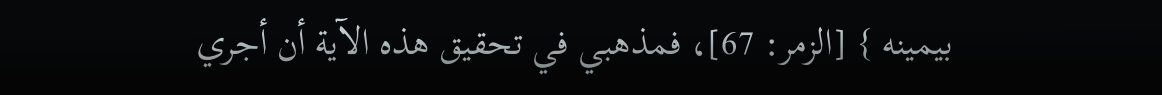بيمينه } [الزمر: 67]، فمذهبي في تحقيق هذه الآية أن أجري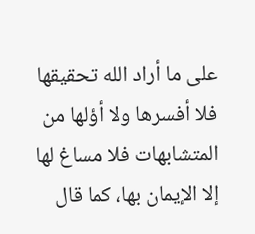على ما أراد الله تحقيقها فلا أفسرها ولا أؤلها من المتشابهات فلا مساغ لها إلا الإيمان بها، كما قال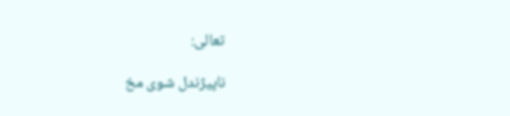تعالى:

ناپیژندل شوی مخ